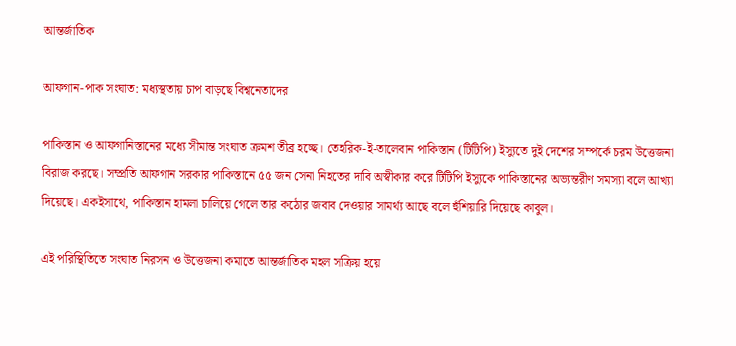আন্তর্জাতিক

আফগান-পাক সংঘাত: মধ্যস্থতায় চাপ বাড়ছে বিশ্বনেতাদের

পাকিস্তান ও আফগানিস্তানের মধ্যে সীমান্ত সংঘাত ক্রমশ তীব্র হচ্ছে। তেহরিক-ই-তালেবান পাকিস্তান (টিটিপি) ইস্যুতে দুই দেশের সম্পর্কে চরম উত্তেজনা বিরাজ করছে। সম্প্রতি আফগান সরকার পাকিস্তানে ৫৫ জন সেনা নিহতের দাবি অস্বীকার করে টিটিপি ইস্যুকে পাকিস্তানের অভ্যন্তরীণ সমস্যা বলে আখ্যা দিয়েছে। একইসাথে, পাকিস্তান হামলা চালিয়ে গেলে তার কঠোর জবাব দেওয়ার সামর্থ্য আছে বলে হুঁশিয়ারি দিয়েছে কাবুল।

এই পরিস্থিতিতে সংঘাত নিরসন ও উত্তেজনা কমাতে আন্তর্জাতিক মহল সক্রিয় হয়ে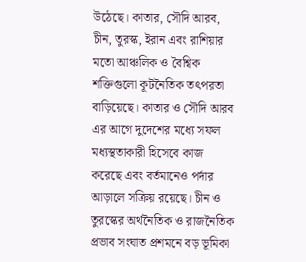উঠেছে। কাতার, সৌদি আরব, চীন, তুরস্ক, ইরান এবং রাশিয়ার মতো আঞ্চলিক ও বৈশ্বিক শক্তিগুলো কূটনৈতিক তৎপরতা বাড়িয়েছে। কাতার ও সৌদি আরব এর আগে দুদেশের মধ্যে সফল মধ্যস্থতাকারী হিসেবে কাজ করেছে এবং বর্তমানেও পর্দার আড়ালে সক্রিয় রয়েছে। চীন ও তুরস্কের অর্থনৈতিক ও রাজনৈতিক প্রভাব সংঘাত প্রশমনে বড় ভূমিকা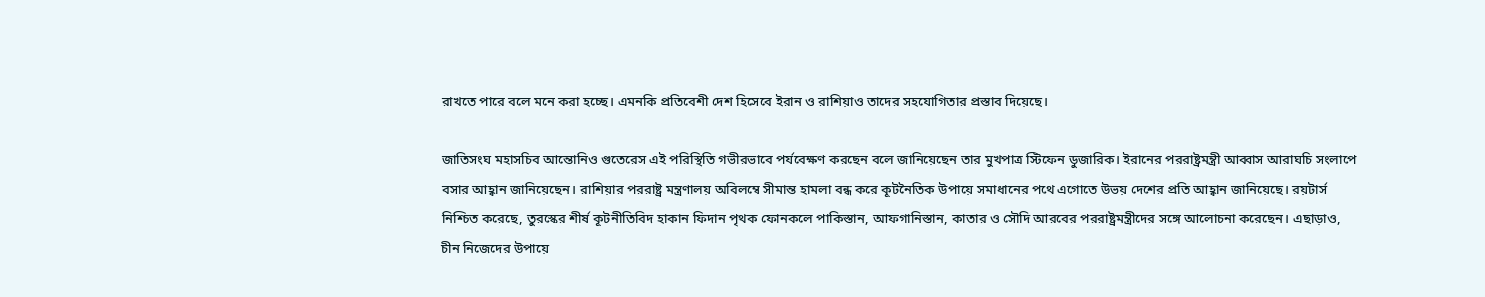রাখতে পারে বলে মনে করা হচ্ছে। এমনকি প্রতিবেশী দেশ হিসেবে ইরান ও রাশিয়াও তাদের সহযোগিতার প্রস্তাব দিয়েছে।

জাতিসংঘ মহাসচিব আন্তোনিও গুতেরেস এই পরিস্থিতি গভীরভাবে পর্যবেক্ষণ করছেন বলে জানিয়েছেন তার মুখপাত্র স্টিফেন ডুজারিক। ইরানের পররাষ্ট্রমন্ত্রী আব্বাস আরাঘচি সংলাপে বসার আহ্বান জানিয়েছেন। রাশিয়ার পররাষ্ট্র মন্ত্রণালয় অবিলম্বে সীমান্ত হামলা বন্ধ করে কূটনৈতিক উপায়ে সমাধানের পথে এগোতে উভয় দেশের প্রতি আহ্বান জানিয়েছে। রয়টার্স নিশ্চিত করেছে, তুরস্কের শীর্ষ কূটনীতিবিদ হাকান ফিদান পৃথক ফোনকলে পাকিস্তান, আফগানিস্তান, কাতার ও সৌদি আরবের পররাষ্ট্রমন্ত্রীদের সঙ্গে আলোচনা করেছেন। এছাড়াও, চীন নিজেদের উপায়ে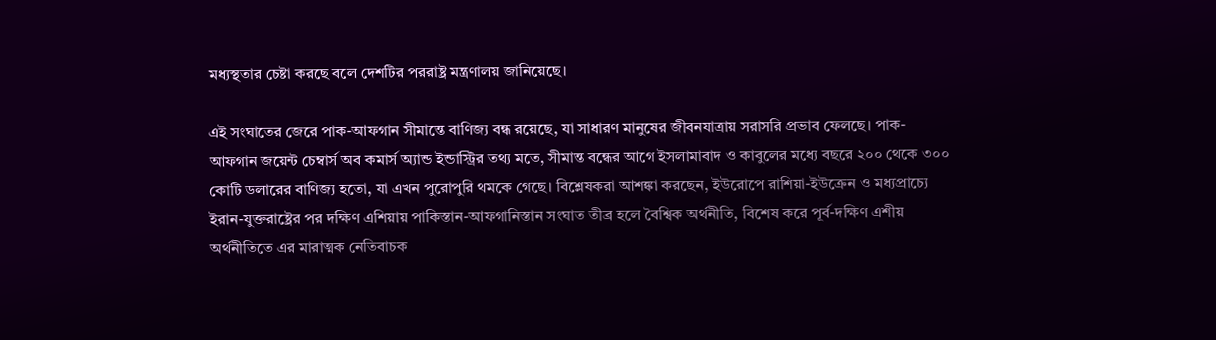মধ্যস্থতার চেষ্টা করছে বলে দেশটির পররাষ্ট্র মন্ত্রণালয় জানিয়েছে।

এই সংঘাতের জেরে পাক-আফগান সীমান্তে বাণিজ্য বন্ধ রয়েছে, যা সাধারণ মানুষের জীবনযাত্রায় সরাসরি প্রভাব ফেলছে। পাক-আফগান জয়েন্ট চেম্বার্স অব কমার্স অ্যান্ড ইন্ডাস্ট্রির তথ্য মতে, সীমান্ত বন্ধের আগে ইসলামাবাদ ও কাবুলের মধ্যে বছরে ২০০ থেকে ৩০০ কোটি ডলারের বাণিজ্য হতো, যা এখন পুরোপুরি থমকে গেছে। বিশ্লেষকরা আশঙ্কা করছেন, ইউরোপে রাশিয়া-ইউক্রেন ও মধ্যপ্রাচ্যে ইরান-যুক্তরাষ্ট্রের পর দক্ষিণ এশিয়ায় পাকিস্তান-আফগানিস্তান সংঘাত তীব্র হলে বৈশ্বিক অর্থনীতি, বিশেষ করে পূর্ব-দক্ষিণ এশীয় অর্থনীতিতে এর মারাত্মক নেতিবাচক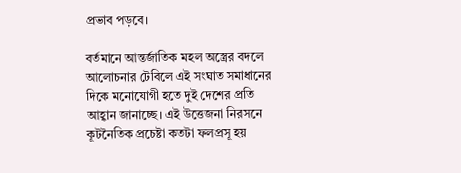প্রভাব পড়বে।

বর্তমানে আন্তর্জাতিক মহল অস্ত্রের বদলে আলোচনার টেবিলে এই সংঘাত সমাধানের দিকে মনোযোগী হতে দুই দেশের প্রতি আহ্বান জানাচ্ছে। এই উত্তেজনা নিরসনে কূটনৈতিক প্রচেষ্টা কতটা ফলপ্রসূ হয়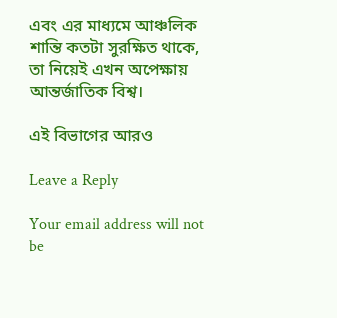এবং এর মাধ্যমে আঞ্চলিক শান্তি কতটা সুরক্ষিত থাকে, তা নিয়েই এখন অপেক্ষায় আন্তর্জাতিক বিশ্ব।

এই বিভাগের আরও

Leave a Reply

Your email address will not be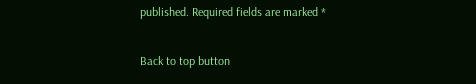published. Required fields are marked *

Back to top button